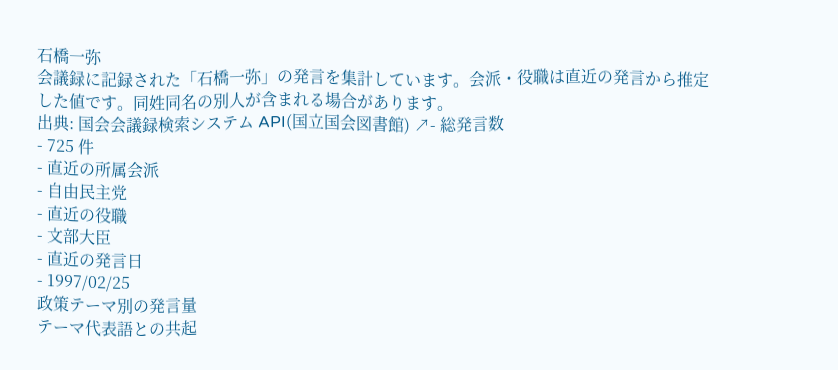石橋一弥
会議録に記録された「石橋一弥」の発言を集計しています。会派・役職は直近の発言から推定した値です。同姓同名の別人が含まれる場合があります。
出典: 国会会議録検索システム API(国立国会図書館) ↗- 総発言数
- 725 件
- 直近の所属会派
- 自由民主党
- 直近の役職
- 文部大臣
- 直近の発言日
- 1997/02/25
政策テーマ別の発言量
テーマ代表語との共起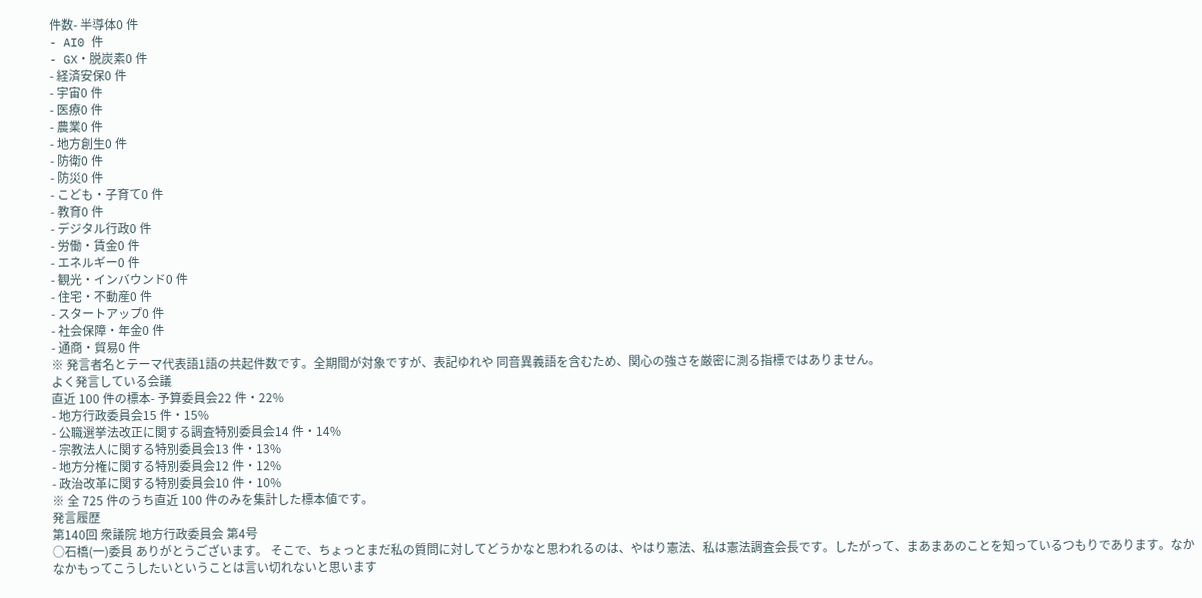件数- 半導体0 件
- AI0 件
- GX・脱炭素0 件
- 経済安保0 件
- 宇宙0 件
- 医療0 件
- 農業0 件
- 地方創生0 件
- 防衛0 件
- 防災0 件
- こども・子育て0 件
- 教育0 件
- デジタル行政0 件
- 労働・賃金0 件
- エネルギー0 件
- 観光・インバウンド0 件
- 住宅・不動産0 件
- スタートアップ0 件
- 社会保障・年金0 件
- 通商・貿易0 件
※ 発言者名とテーマ代表語1語の共起件数です。全期間が対象ですが、表記ゆれや 同音異義語を含むため、関心の強さを厳密に測る指標ではありません。
よく発言している会議
直近 100 件の標本- 予算委員会22 件・22%
- 地方行政委員会15 件・15%
- 公職選挙法改正に関する調査特別委員会14 件・14%
- 宗教法人に関する特別委員会13 件・13%
- 地方分権に関する特別委員会12 件・12%
- 政治改革に関する特別委員会10 件・10%
※ 全 725 件のうち直近 100 件のみを集計した標本値です。
発言履歴
第140回 衆議院 地方行政委員会 第4号
○石橋(一)委員 ありがとうございます。 そこで、ちょっとまだ私の質問に対してどうかなと思われるのは、やはり憲法、私は憲法調査会長です。したがって、まあまあのことを知っているつもりであります。なかなかもってこうしたいということは言い切れないと思います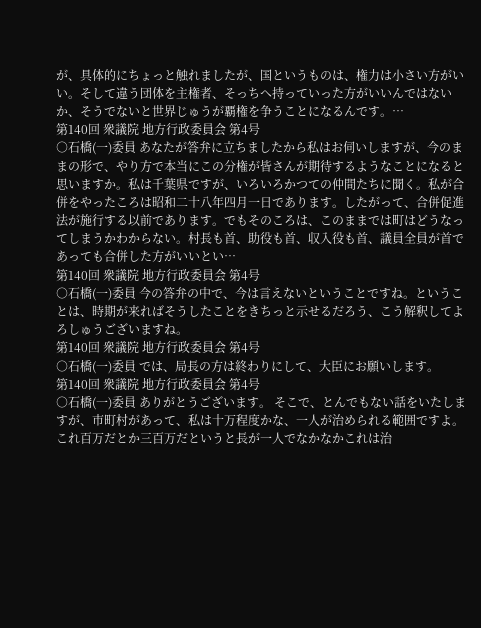が、具体的にちょっと触れましたが、国というものは、権力は小さい方がいい。そして違う団体を主権者、そっちへ持っていった方がいいんではないか、そうでないと世界じゅうが覇権を争うことになるんです。…
第140回 衆議院 地方行政委員会 第4号
○石橋(一)委員 あなたが答弁に立ちましたから私はお伺いしますが、今のままの形で、やり方で本当にこの分権が皆さんが期待するようなことになると思いますか。私は千葉県ですが、いろいろかつての仲間たちに聞く。私が合併をやったころは昭和二十八年四月一日であります。したがって、合併促進法が施行する以前であります。でもそのころは、このままでは町はどうなってしまうかわからない。村長も首、助役も首、収入役も首、議員全員が首であっても合併した方がいいとい…
第140回 衆議院 地方行政委員会 第4号
○石橋(一)委員 今の答弁の中で、今は言えないということですね。ということは、時期が来ればそうしたことをきちっと示せるだろう、こう解釈してよろしゅうございますね。
第140回 衆議院 地方行政委員会 第4号
○石橋(一)委員 では、局長の方は終わりにして、大臣にお願いします。
第140回 衆議院 地方行政委員会 第4号
○石橋(一)委員 ありがとうございます。 そこで、とんでもない話をいたしますが、市町村があって、私は十万程度かな、一人が治められる範囲ですよ。これ百万だとか三百万だというと長が一人でなかなかこれは治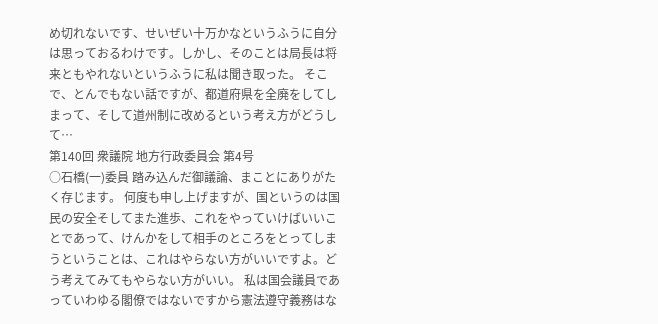め切れないです、せいぜい十万かなというふうに自分は思っておるわけです。しかし、そのことは局長は将来ともやれないというふうに私は聞き取った。 そこで、とんでもない話ですが、都道府県を全廃をしてしまって、そして道州制に改めるという考え方がどうして…
第140回 衆議院 地方行政委員会 第4号
○石橋(一)委員 踏み込んだ御議論、まことにありがたく存じます。 何度も申し上げますが、国というのは国民の安全そしてまた進歩、これをやっていけばいいことであって、けんかをして相手のところをとってしまうということは、これはやらない方がいいですよ。どう考えてみてもやらない方がいい。 私は国会議員であっていわゆる閣僚ではないですから憲法遵守義務はな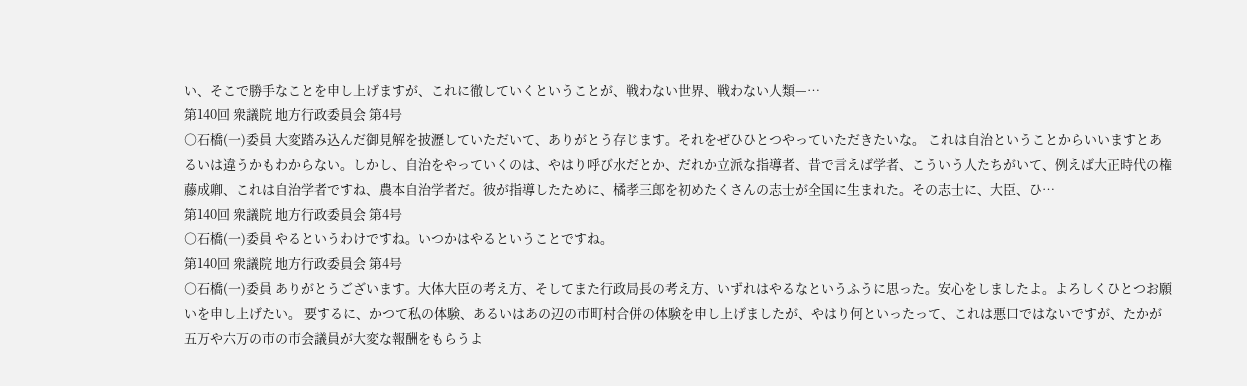い、そこで勝手なことを申し上げますが、これに徹していくということが、戦わない世界、戦わない人類—…
第140回 衆議院 地方行政委員会 第4号
○石橋(一)委員 大変踏み込んだ御見解を披瀝していただいて、ありがとう存じます。それをぜひひとつやっていただきたいな。 これは自治ということからいいますとあるいは違うかもわからない。しかし、自治をやっていくのは、やはり呼び水だとか、だれか立派な指導者、昔で言えば学者、こういう人たちがいて、例えば大正時代の権藤成卿、これは自治学者ですね、農本自治学者だ。彼が指導したために、橘孝三郎を初めたくさんの志士が全国に生まれた。その志士に、大臣、ひ…
第140回 衆議院 地方行政委員会 第4号
○石橋(一)委員 やるというわけですね。いつかはやるということですね。
第140回 衆議院 地方行政委員会 第4号
○石橋(一)委員 ありがとうございます。大体大臣の考え方、そしてまた行政局長の考え方、いずれはやるなというふうに思った。安心をしましたよ。よろしくひとつお願いを申し上げたい。 要するに、かつて私の体験、あるいはあの辺の市町村合併の体験を申し上げましたが、やはり何といったって、これは悪口ではないですが、たかが五万や六万の市の市会議員が大変な報酬をもらうよ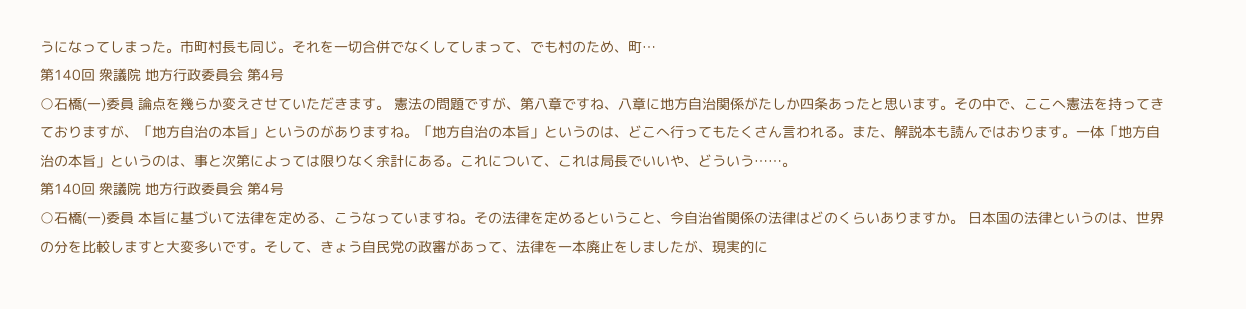うになってしまった。市町村長も同じ。それを一切合併でなくしてしまって、でも村のため、町…
第140回 衆議院 地方行政委員会 第4号
○石橋(一)委員 論点を幾らか変えさせていただきます。 憲法の問題ですが、第八章ですね、八章に地方自治関係がたしか四条あったと思います。その中で、ここへ憲法を持ってきておりますが、「地方自治の本旨」というのがありますね。「地方自治の本旨」というのは、どこへ行ってもたくさん言われる。また、解説本も読んではおります。一体「地方自治の本旨」というのは、事と次第によっては限りなく余計にある。これについて、これは局長でいいや、どういう……。
第140回 衆議院 地方行政委員会 第4号
○石橋(一)委員 本旨に基づいて法律を定める、こうなっていますね。その法律を定めるということ、今自治省関係の法律はどのくらいありますか。 日本国の法律というのは、世界の分を比較しますと大変多いです。そして、きょう自民党の政審があって、法律を一本廃止をしましたが、現実的に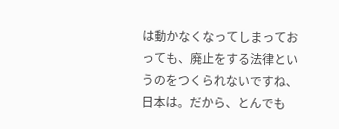は動かなくなってしまっておっても、廃止をする法律というのをつくられないですね、日本は。だから、とんでも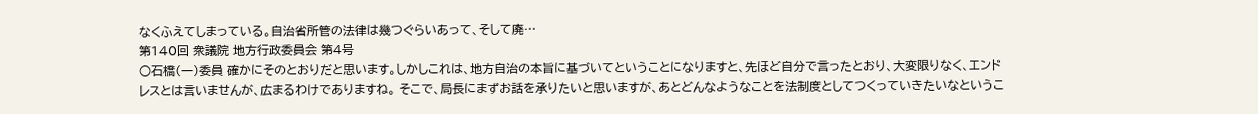なくふえてしまっている。自治省所管の法律は幾つぐらいあって、そして廃…
第140回 衆議院 地方行政委員会 第4号
○石橋(一)委員 確かにそのとおりだと思います。しかしこれは、地方自治の本旨に基づいてということになりますと、先ほど自分で言ったとおり、大変限りなく、エンドレスとは言いませんが、広まるわけでありますね。 そこで、局長にまずお話を承りたいと思いますが、あとどんなようなことを法制度としてつくっていきたいなというこ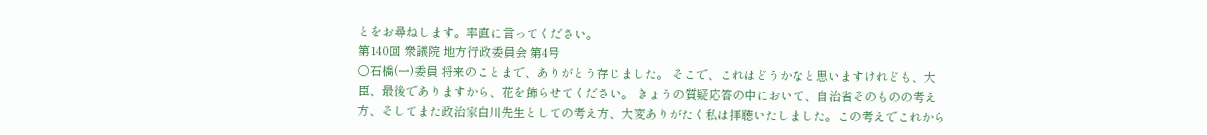とをお尋ねします。率直に言ってください。
第140回 衆議院 地方行政委員会 第4号
○石橋(一)委員 将来のことまで、ありがとう存じました。 そこで、これはどうかなと思いますけれども、大臣、最後でありますから、花を飾らせてください。 きょうの質疑応答の中において、自治省そのものの考え方、そしてまた政治家白川先生としての考え方、大変ありがたく私は拝聴いたしました。この考えでこれから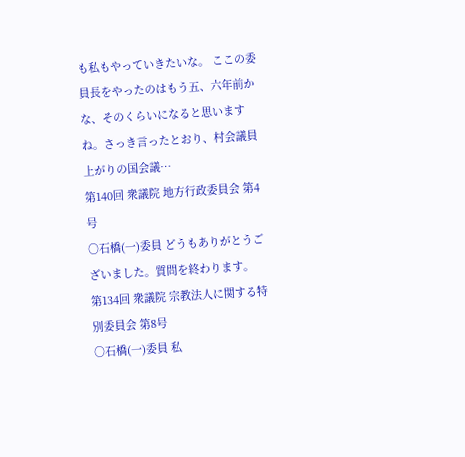も私もやっていきたいな。 ここの委員長をやったのはもう五、六年前かな、そのくらいになると思いますね。さっき言ったとおり、村会議員上がりの国会議…
第140回 衆議院 地方行政委員会 第4号
○石橋(一)委員 どうもありがとうございました。質問を終わります。
第134回 衆議院 宗教法人に関する特別委員会 第8号
○石橋(一)委員 私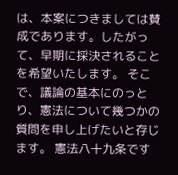は、本案につきましては賛成であります。したがって、早期に採決されることを希望いたします。 そこで、議論の基本にのっとり、憲法について幾つかの質問を申し上げたいと存じます。 憲法八十九条です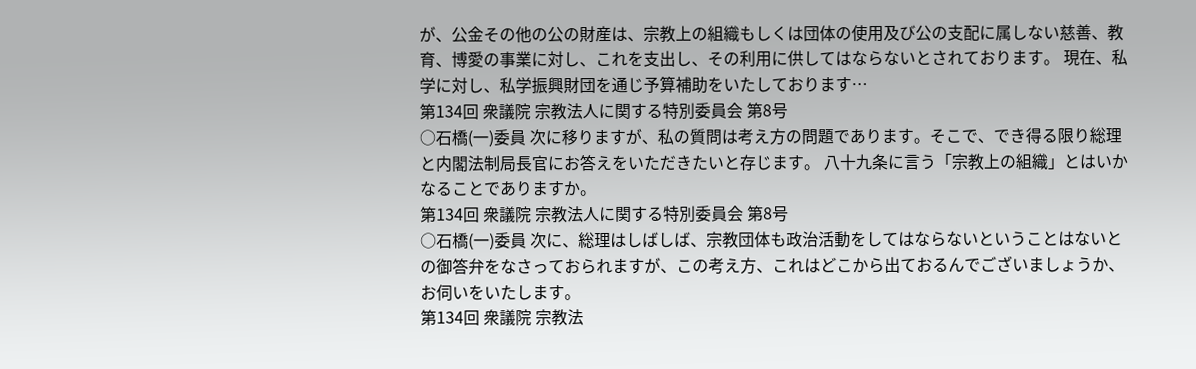が、公金その他の公の財産は、宗教上の組織もしくは団体の使用及び公の支配に属しない慈善、教育、博愛の事業に対し、これを支出し、その利用に供してはならないとされております。 現在、私学に対し、私学振興財団を通じ予算補助をいたしております…
第134回 衆議院 宗教法人に関する特別委員会 第8号
○石橋(一)委員 次に移りますが、私の質問は考え方の問題であります。そこで、でき得る限り総理と内閣法制局長官にお答えをいただきたいと存じます。 八十九条に言う「宗教上の組織」とはいかなることでありますか。
第134回 衆議院 宗教法人に関する特別委員会 第8号
○石橋(一)委員 次に、総理はしばしば、宗教団体も政治活動をしてはならないということはないとの御答弁をなさっておられますが、この考え方、これはどこから出ておるんでございましょうか、お伺いをいたします。
第134回 衆議院 宗教法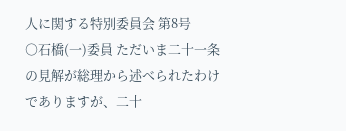人に関する特別委員会 第8号
○石橋(一)委員 ただいま二十一条の見解が総理から述べられたわけでありますが、二十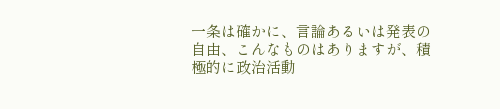一条は確かに、言論あるいは発表の自由、こんなものはありますが、積極的に政治活動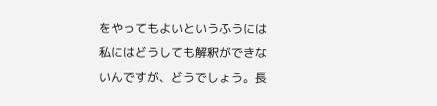をやってもよいというふうには私にはどうしても解釈ができないんですが、どうでしょう。長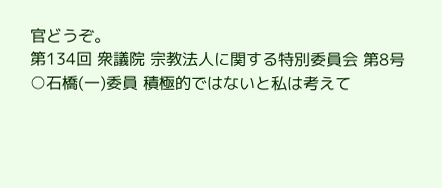官どうぞ。
第134回 衆議院 宗教法人に関する特別委員会 第8号
○石橋(一)委員 積極的ではないと私は考えて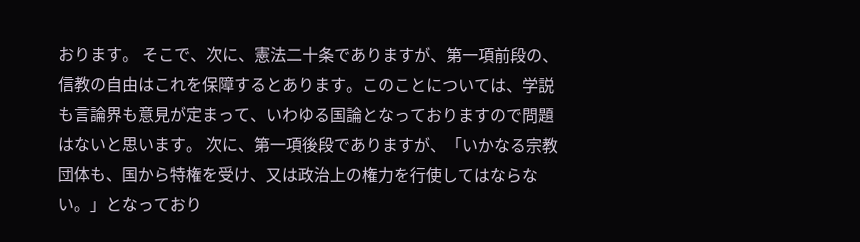おります。 そこで、次に、憲法二十条でありますが、第一項前段の、信教の自由はこれを保障するとあります。このことについては、学説も言論界も意見が定まって、いわゆる国論となっておりますので問題はないと思います。 次に、第一項後段でありますが、「いかなる宗教団体も、国から特権を受け、又は政治上の権力を行使してはならない。」となっており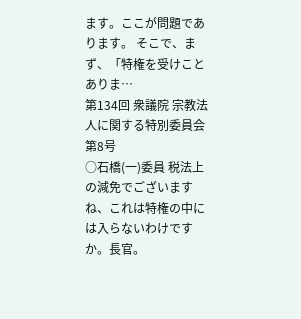ます。ここが問題であります。 そこで、まず、「特権を受けことありま…
第134回 衆議院 宗教法人に関する特別委員会 第8号
○石橋(一)委員 税法上の減免でございますね、これは特権の中には入らないわけですか。長官。